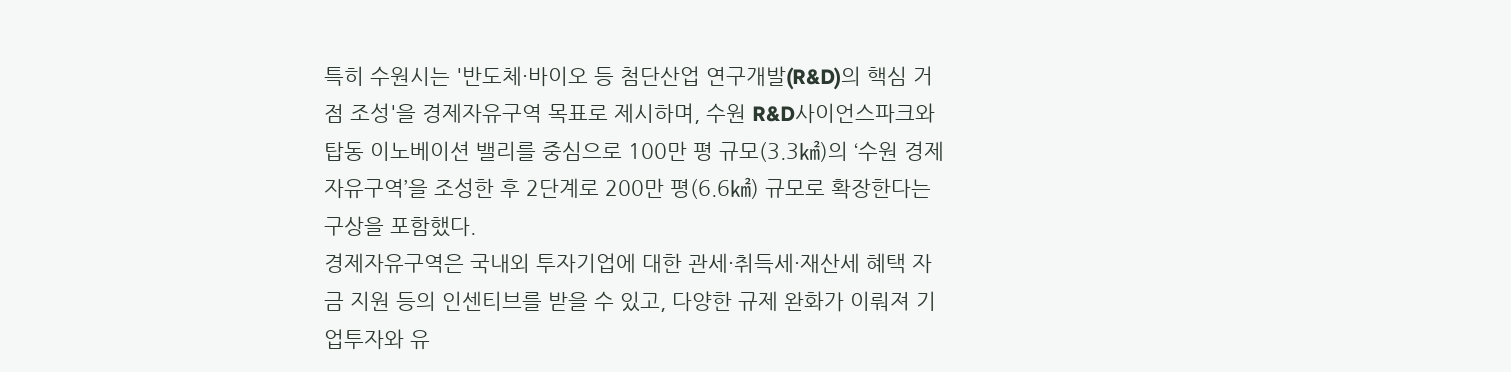특히 수원시는 '반도체·바이오 등 첨단산업 연구개발(R&D)의 핵심 거점 조성'을 경제자유구역 목표로 제시하며, 수원 R&D사이언스파크와 탑동 이노베이션 밸리를 중심으로 100만 평 규모(3.3㎢)의 ‘수원 경제자유구역’을 조성한 후 2단계로 200만 평(6.6㎢) 규모로 확장한다는 구상을 포함했다.
경제자유구역은 국내외 투자기업에 대한 관세·취득세·재산세 혜택 자금 지원 등의 인센티브를 받을 수 있고, 다양한 규제 완화가 이뤄져 기업투자와 유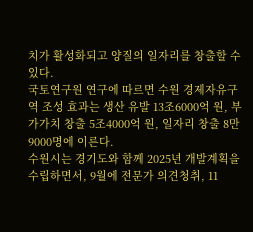치가 활성화되고 양질의 일자리를 창출할 수 있다.
국토연구원 연구에 따르면 수원 경제자유구역 조성 효과는 생산 유발 13조6000억 원, 부가가치 창출 5조4000억 원, 일자리 창출 8만 9000명에 이른다.
수원시는 경기도와 함께 2025년 개발계획을 수립하면서, 9월에 전문가 의견청취, 11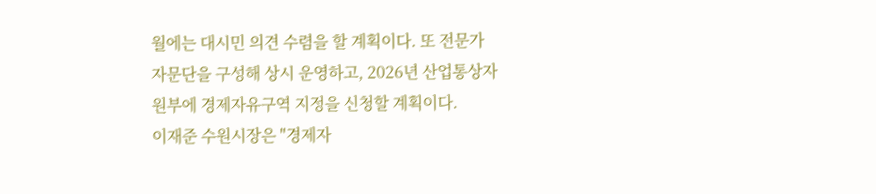월에는 대시민 의견 수렴을 할 계획이다. 또 전문가 자문단을 구성해 상시 운영하고, 2026년 산업통상자원부에 경제자유구역 지정을 신청할 계획이다.
이재준 수원시장은 "경제자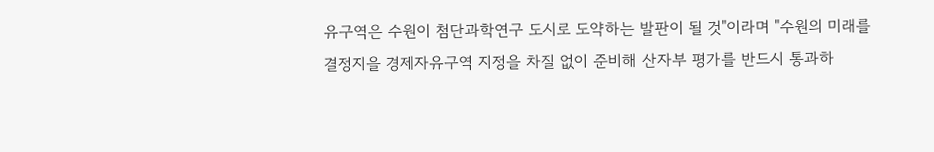유구역은 수원이 첨단과학연구 도시로 도약하는 발판이 될 것"이라며 "수원의 미래를 결정지을 경제자유구역 지정을 차질 없이 준비해 산자부 평가를 반드시 통과하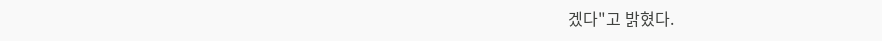겠다"고 밝혔다.